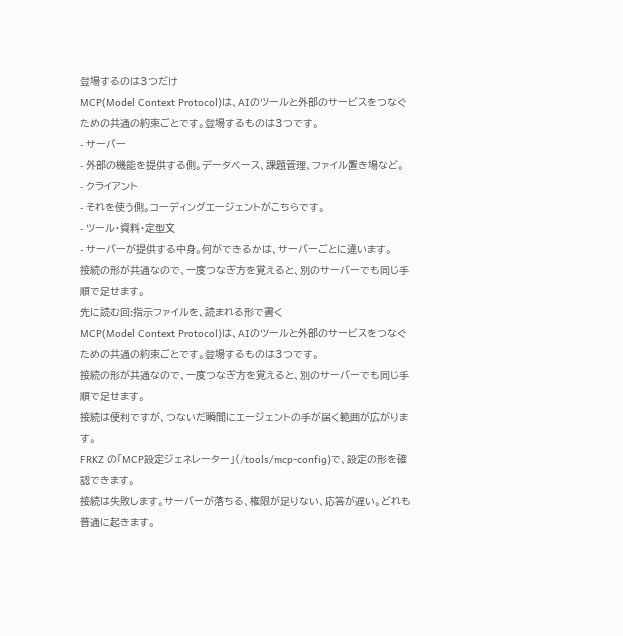登場するのは3つだけ
MCP(Model Context Protocol)は、AIのツールと外部のサービスをつなぐための共通の約束ごとです。登場するものは3つです。
- サーバー
- 外部の機能を提供する側。データベース、課題管理、ファイル置き場など。
- クライアント
- それを使う側。コーディングエージェントがこちらです。
- ツール・資料・定型文
- サーバーが提供する中身。何ができるかは、サーバーごとに違います。
接続の形が共通なので、一度つなぎ方を覚えると、別のサーバーでも同じ手順で足せます。
先に読む回:指示ファイルを、読まれる形で書く
MCP(Model Context Protocol)は、AIのツールと外部のサービスをつなぐための共通の約束ごとです。登場するものは3つです。
接続の形が共通なので、一度つなぎ方を覚えると、別のサーバーでも同じ手順で足せます。
接続は便利ですが、つないだ瞬間にエージェントの手が届く範囲が広がります。
FRKZ の「MCP設定ジェネレーター」(/tools/mcp-config)で、設定の形を確認できます。
接続は失敗します。サーバーが落ちる、権限が足りない、応答が遅い。どれも普通に起きます。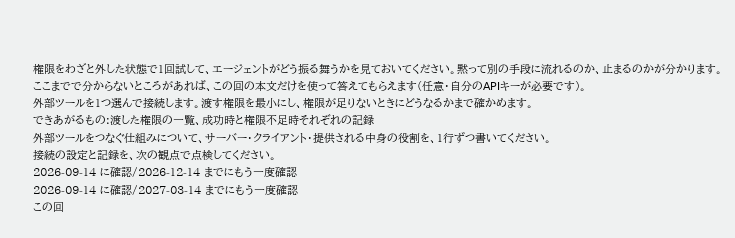権限をわざと外した状態で1回試して、エージェントがどう振る舞うかを見ておいてください。黙って別の手段に流れるのか、止まるのかが分かります。
ここまでで分からないところがあれば、この回の本文だけを使って答えてもらえます(任意・自分のAPIキーが必要です)。
外部ツールを1つ選んで接続します。渡す権限を最小にし、権限が足りないときにどうなるかまで確かめます。
できあがるもの:渡した権限の一覧、成功時と権限不足時それぞれの記録
外部ツールをつなぐ仕組みについて、サーバー・クライアント・提供される中身の役割を、1行ずつ書いてください。
接続の設定と記録を、次の観点で点検してください。
2026-09-14 に確認/2026-12-14 までにもう一度確認
2026-09-14 に確認/2027-03-14 までにもう一度確認
この回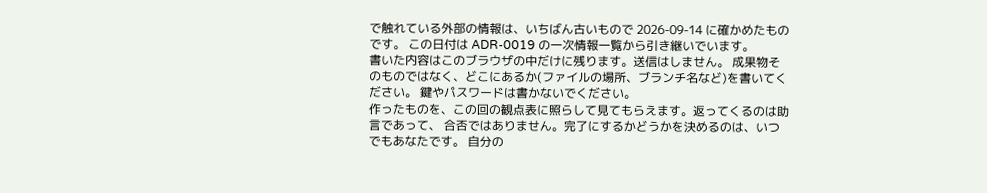で触れている外部の情報は、いちばん古いもので 2026-09-14 に確かめたものです。 この日付は ADR-0019 の一次情報一覧から引き継いでいます。
書いた内容はこのブラウザの中だけに残ります。送信はしません。 成果物そのものではなく、どこにあるか(ファイルの場所、ブランチ名など)を書いてください。 鍵やパスワードは書かないでください。
作ったものを、この回の観点表に照らして見てもらえます。返ってくるのは助言であって、 合否ではありません。完了にするかどうかを決めるのは、いつでもあなたです。 自分の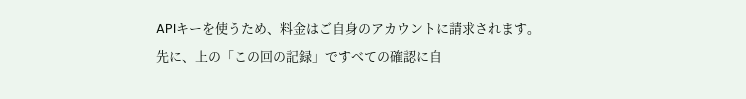APIキーを使うため、料金はご自身のアカウントに請求されます。
先に、上の「この回の記録」ですべての確認に自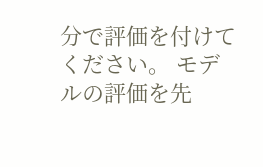分で評価を付けてください。 モデルの評価を先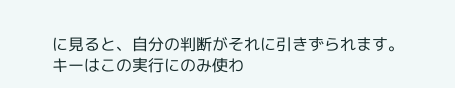に見ると、自分の判断がそれに引きずられます。
キーはこの実行にのみ使わ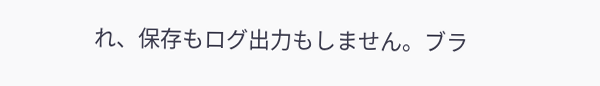れ、保存もログ出力もしません。ブラ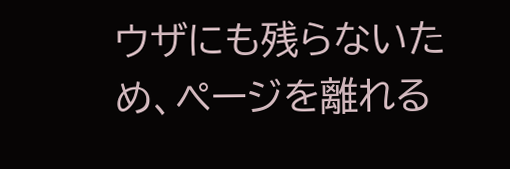ウザにも残らないため、ページを離れる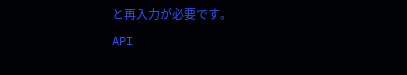と再入力が必要です。
API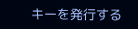キーを発行する